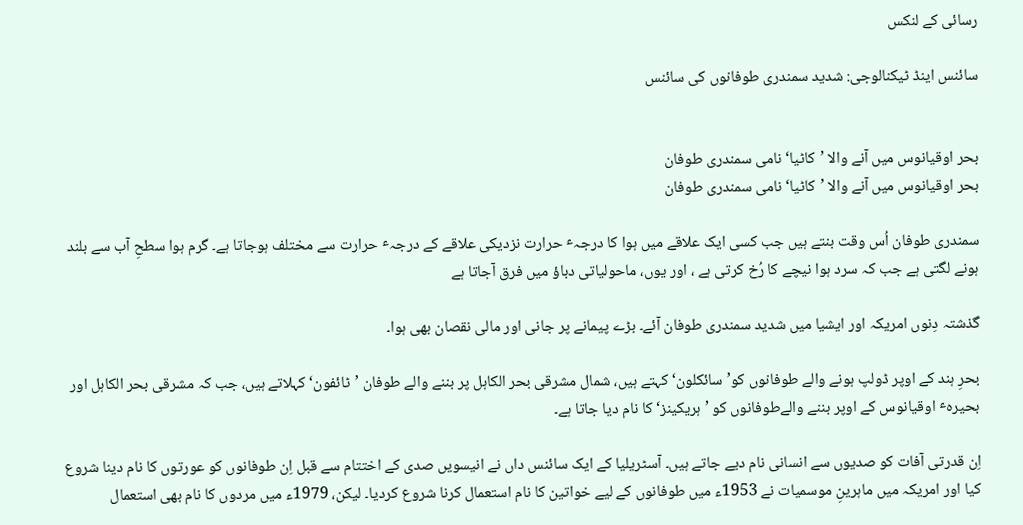رسائی کے لنکس

سائنس اینڈ ٹیکنالوجی: شدید سمندری طوفانوں کی سائنس


بحر اوقیانوس میں آنے والا ’کاٹیا‘ نامی سمندری طوفان
بحر اوقیانوس میں آنے والا ’کاٹیا‘ نامی سمندری طوفان

سمندری طوفان اُس وقت بنتے ہیں جب کسی ایک علاقے میں ہوا کا درجہٴ حرارت نزدیکی علاقے کے درجہٴ حرارت سے مختلف ہوجاتا ہے۔ گرم ہوا سطحِ آب سے بلند ہونے لگتی ہے جب کہ سرد ہوا نیچے کا رُخ کرتی ہے ، اور یوں، ماحولیاتی دباؤ میں فرق آجاتا ہے

گذشتہ دِنوں امریکہ اور ایشیا میں شدید سمندری طوفان آئے۔ بڑے پیمانے پر جانی اور مالی نقصان بھی ہوا۔

بحرِ ہند کے اوپر ڈولپ ہونے والے طوفانوں کو’سائکلون‘ کہتے ہیں، شمال مشرقی بحر الکاہل پر بننے والے طوفان ’ٹائفون‘ کہلاتے ہیں، جب کہ مشرقی بحر الکاہل اور بحیرہٴ اوقیانوس کے اوپر بننے والےطوفانوں کو ’ہریکینز‘کا نام دیا جاتا ہے۔

اِن قدرتی آفات کو صدیوں سے انسانی نام دیے جاتے ہیں۔ آسٹریلیا کے ایک سائنس داں نے انیسویں صدی کے اختتام سے قبل اِن طوفانوں کو عورتوں کا نام دینا شروع کیا اور امریکہ میں ماہرینِ موسمیات نے 1953ء میں طوفانوں کے لیے خواتین کا نام استعمال کرنا شروع کردیا۔ لیکن، 1979ء میں مردوں کا نام بھی استعمال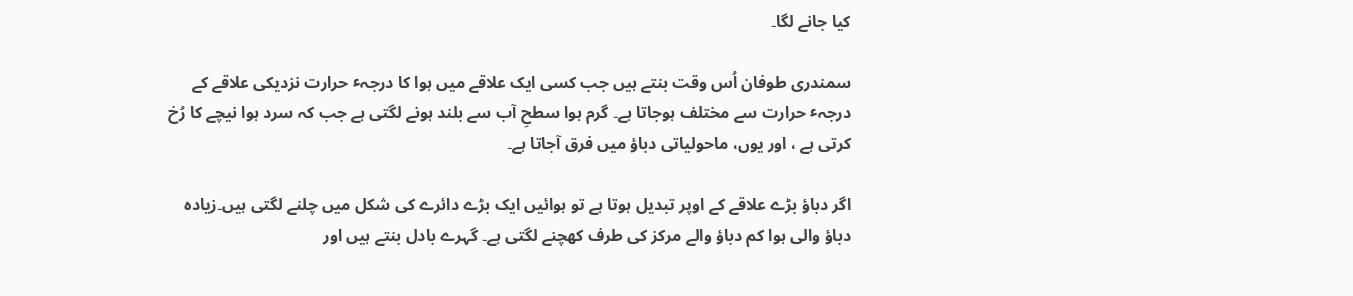کیا جانے لگا۔

سمندری طوفان اُس وقت بنتے ہیں جب کسی ایک علاقے میں ہوا کا درجہٴ حرارت نزدیکی علاقے کے درجہٴ حرارت سے مختلف ہوجاتا ہے۔ گرم ہوا سطحِ آب سے بلند ہونے لگتی ہے جب کہ سرد ہوا نیچے کا رُخ کرتی ہے ، اور یوں، ماحولیاتی دباؤ میں فرق آجاتا ہے۔

اگر دباؤ بڑے علاقے کے اوپر تبدیل ہوتا ہے تو ہوائیں ایک بڑے دائرے کی شکل میں چلنے لگتی ہیں۔زیادہ دباؤ والی ہوا کم دباؤ والے مرکز کی طرف کھچنے لگتی ہے۔ گہرے بادل بنتے ہیں اور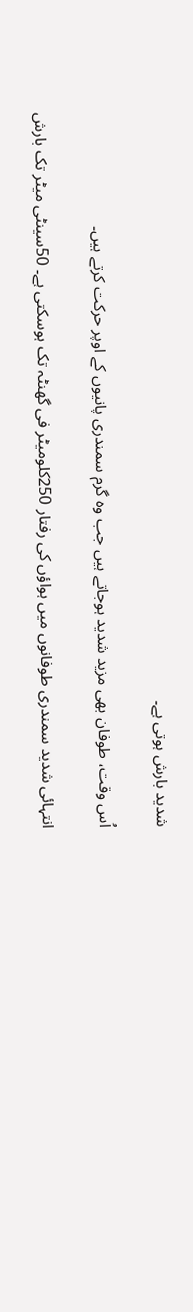شدید بارش ہوتی ہے۔

اُس وقت، طوفان بھی مزید شدید ہوجاتے ہیں جب وہ گرم سمندری پانیوں کے اوپر حرکت کرتے ہیں۔

انتہائی شدید سمندری طوفانوں میں ہواؤں کی رفتار 250کلومیٹر فی گھنٹہ تک ہوسکتی ہے۔ 50سینٹی میٹر تک بارش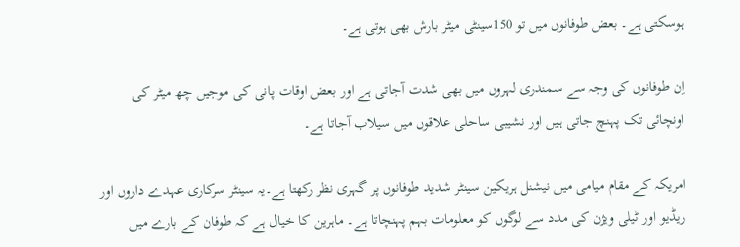ہوسکتی ہے۔ بعض طوفانوں میں تو 150سینٹی میٹر بارش بھی ہوتی ہے۔

اِن طوفانوں کی وجہ سے سمندری لہروں میں بھی شدت آجاتی ہے اور بعض اوقات پانی کی موجیں چھ میٹر کی اونچائی تک پہنچ جاتی ہیں اور نشیبی ساحلی علاقوں میں سیلاب آجاتا ہے۔

امریکہ کے مقام میامی میں نیشنل ہریکین سینٹر شدید طوفانوں پر گہری نظر رکھتا ہے۔یہ سینٹر سرکاری عہدے داروں اور ریڈیو اور ٹیلی ویژن کی مدد سے لوگوں کو معلومات بہم پہنچاتا ہے۔ ماہرین کا خیال ہے کہ طوفان کے بارے میں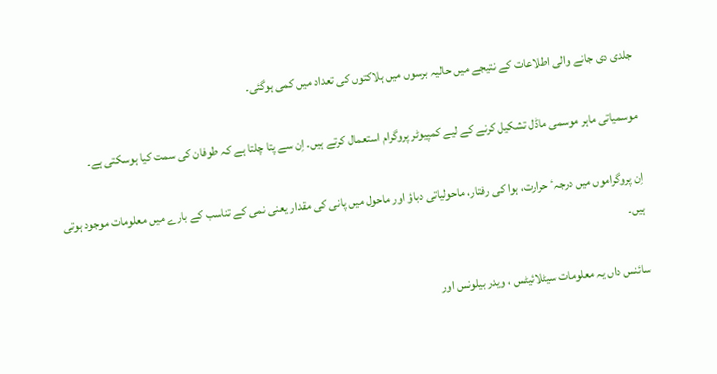جلدی دی جانے والی اطلاعات کے نتیجے میں حالیہ برسوں میں ہلاکتوں کی تعداد میں کمی ہوگئی۔

موسمیاتی ماہر موسمی ماڈل تشکیل کرنے کے لیے کمپیوٹر پروگرام استعمال کرتے ہیں۔ اِن سے پتا چلتا ہے کہ طوفان کی سمت کیا ہوسکتی ہے۔

اِن پروگراموں میں درجہٴ حرارت، ہوا کی رفتار، ماحولیاتی دباؤ اور ماحول میں پانی کی مقدار یعنی نمی کے تناسب کے بارے میں معلومات موجود ہوتی ہیں۔

سائنس داں یہ معلومات سیٹلائیٹس ، ویدر بیلونس اور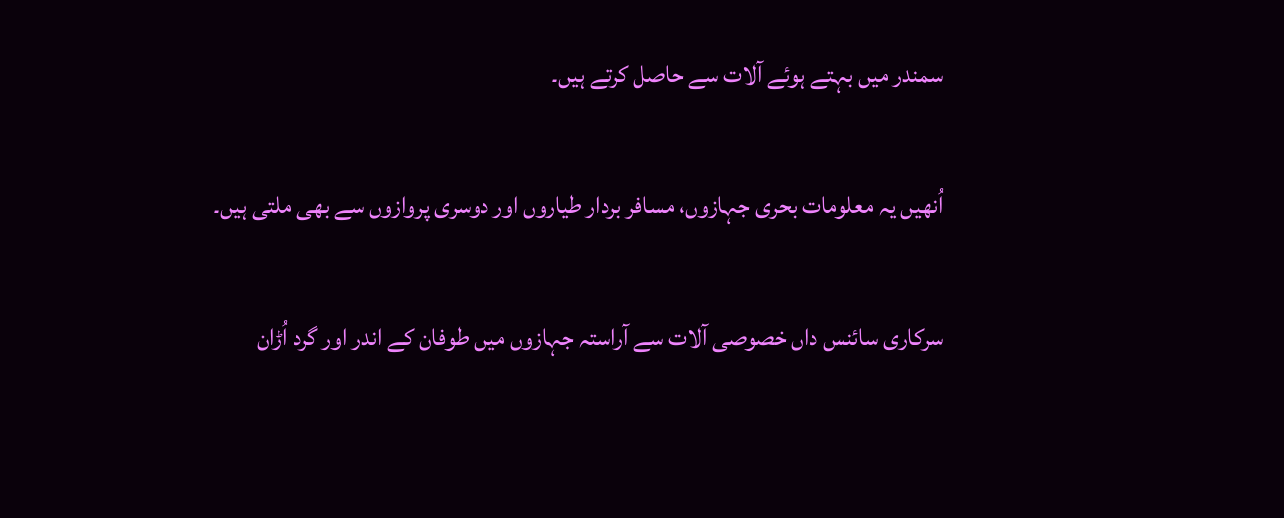سمندر میں بہتے ہوئے آلات سے حاصل کرتے ہیں۔

اُنھیں یہ معلومات بحری جہازوں، مسافر بردار طیاروں اور دوسری پروازوں سے بھی ملتی ہیں۔

سرکاری سائنس داں خصوصی آلات سے آراستہ جہازوں میں طوفان کے اندر اور گرد اُڑان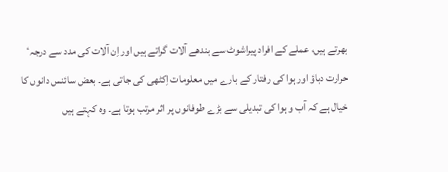بھرتے ہیں، عملے کے افراد پیراشوٹ سے بندھے آلات گراتے ہیں اور اِن آلات کی مدد سے درجہٴ حرارت دباؤ اور ہوا کی رفتار کے بارے میں معلومات اِکٹھی کی جاتی ہے۔ بعض سائنس دانوں کا خیال ہے کہ آب و ہوا کی تبدیلی سے بڑے طوفانوں پر اثر مرتب ہوتا ہے۔ وہ کہتے ہیں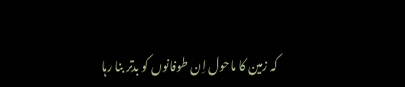کہ زمین کا ماحول اِن طوفانوں کو بدتر بنا رہا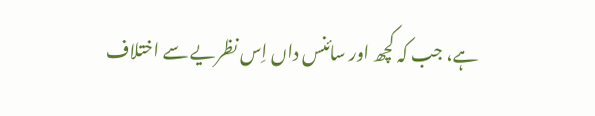ہے، جب کہ کچھ اور سائنس داں اِس نظریے سے اختلاف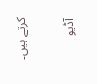کرتے ہیں۔

آڈیو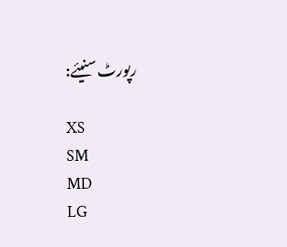رپورٹ سنیئے:

XS
SM
MD
LG